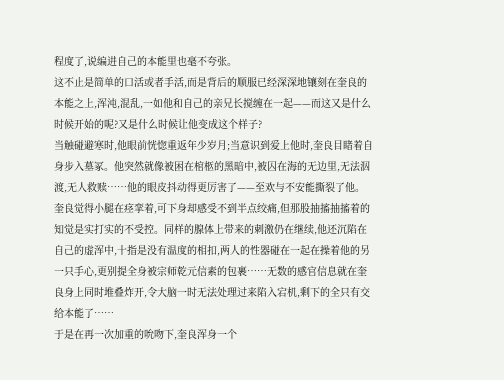程度了,说编进自己的本能里也毫不夸张。
这不止是简单的口活或者手活,而是背后的顺服已经深深地镶刻在奎良的本能之上,浑沌,混乱,一如他和自己的亲兄长搅缠在一起——而这又是什么时候开始的呢?又是什么时候让他变成这个样子?
当触碰避寒时,他眼前恍惚重返年少岁月;当意识到爱上他时,奎良目睹着自身步入墓冢。他突然就像被困在棺柩的黑暗中,被囚在海的无边里,无法泅渡,无人救赎……他的眼皮抖动得更厉害了——至欢与不安能撕裂了他。
奎良觉得小腿在痉挛着,可下身却感受不到半点绞痛,但那股抽搐抽搐着的知觉是实打实的不受控。同样的腺体上带来的刺激仍在继续,他还沉陷在自己的虚浑中,十指是没有温度的相扣,两人的性器碰在一起在操着他的另一只手心,更别提全身被宗师乾元信素的包裹……无数的感官信息就在奎良身上同时堆叠炸开,令大脑一时无法处理过来陷入宕机,剩下的全只有交给本能了……
于是在再一次加重的吮吻下,奎良浑身一个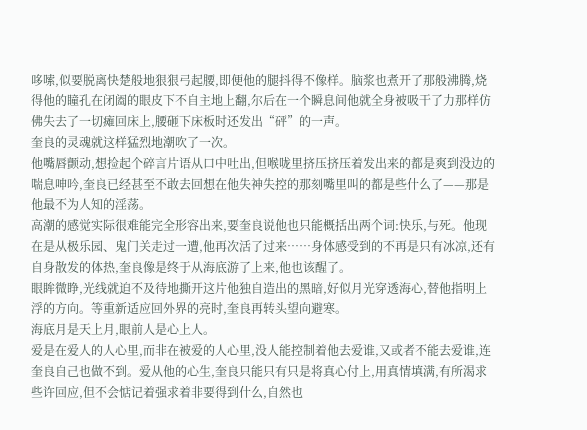哆嗦,似要脱离快楚般地狠狠弓起腰,即便他的腿抖得不像样。脑浆也煮开了那般沸腾,烧得他的瞳孔在闭阖的眼皮下不自主地上翻,尔后在一个瞬息间他就全身被吸干了力那样仿佛失去了一切瘫回床上,腰砸下床板时还发出“砰”的一声。
奎良的灵魂就这样猛烈地潮吹了一次。
他嘴唇颤动,想捡起个碎言片语从口中吐出,但喉咙里挤压挤压着发出来的都是爽到没边的喘息呻吟,奎良已经甚至不敢去回想在他失神失控的那刻嘴里叫的都是些什么了——那是他最不为人知的淫荡。
高潮的感觉实际很难能完全形容出来,要奎良说他也只能概括出两个词:快乐,与死。他现在是从极乐园、鬼门关走过一遭,他再次活了过来……身体感受到的不再是只有冰凉,还有自身散发的体热,奎良像是终于从海底游了上来,他也该醒了。
眼眸微睁,光线就迫不及待地撕开这片他独自造出的黑暗,好似月光穿透海心,替他指明上浮的方向。等重新适应回外界的亮时,奎良再转头望向避寒。
海底月是天上月,眼前人是心上人。
爱是在爱人的人心里,而非在被爱的人心里,没人能控制着他去爱谁,又或者不能去爱谁,连奎良自己也做不到。爱从他的心生,奎良只能只有只是将真心付上,用真情填满,有所渴求些许回应,但不会惦记着强求着非要得到什么,自然也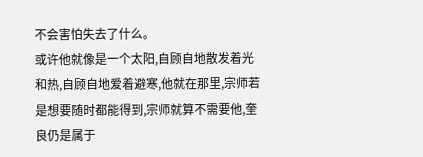不会害怕失去了什么。
或许他就像是一个太阳,自顾自地散发着光和热,自顾自地爱着避寒,他就在那里,宗师若是想要随时都能得到,宗师就算不需要他,奎良仍是属于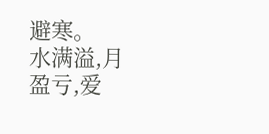避寒。
水满溢,月盈亏,爱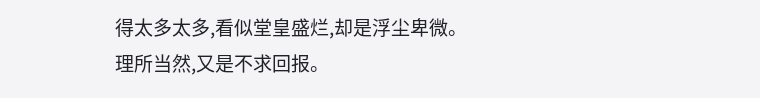得太多太多,看似堂皇盛烂,却是浮尘卑微。
理所当然,又是不求回报。